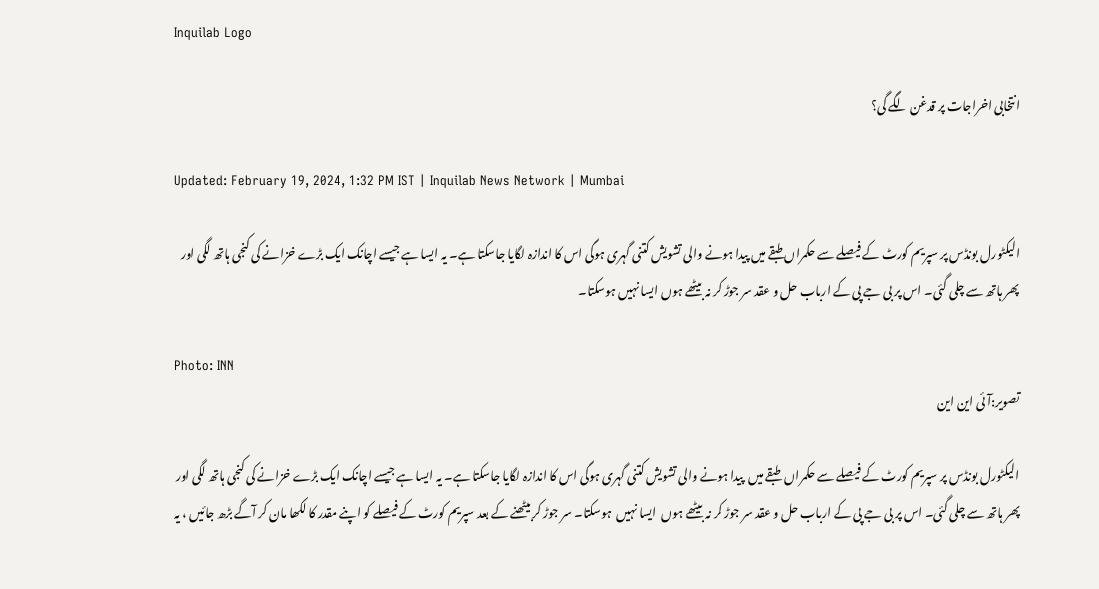Inquilab Logo

انتخابی اخراجات پر قدغن لگے گی؟

Updated: February 19, 2024, 1:32 PM IST | Inquilab News Network | Mumbai

الیکٹورل بونڈس پر سپریم کورٹ کے فیصلے سے حکمراں طبقے میں پیدا ہونے والی تشویش کتنی گہری ہوگی اس کا اندازہ لگایا جاسکتا ہے۔ یہ ایسا ہے جیسے اچانک ایک بڑے خزانے کی کنجی ہاتھ لگی اور پھر ہاتھ سے چلی گئی۔ اس پر بی جے پی کے ارباب حل و عقد سر جوڑ کر نہ بیٹھے ہوں ایسا نہیں ہوسکتا۔

Photo: INN
تصویر:آئی این این

الیکٹورل بونڈس پر سپریم کورٹ کے فیصلے سے حکمراں  طبقے میں  پیدا ہونے والی تشویش کتنی گہری ہوگی اس کا اندازہ لگایا جاسکتا ہے۔ یہ ایسا ہے جیسے اچانک ایک بڑے خزانے کی کنجی ہاتھ لگی اور پھر ہاتھ سے چلی گئی۔ اس پر بی جے پی کے ارباب حل و عقد سر جوڑ کر نہ بیٹھے ہوں  ایسا نہیں  ہوسکتا۔ سر جوڑ کر بیٹھنے کے بعد سپریم کورٹ کے فیصلے کو اپنے مقدر کا لکھا مان کر آگے بڑھ جائیں ، یہ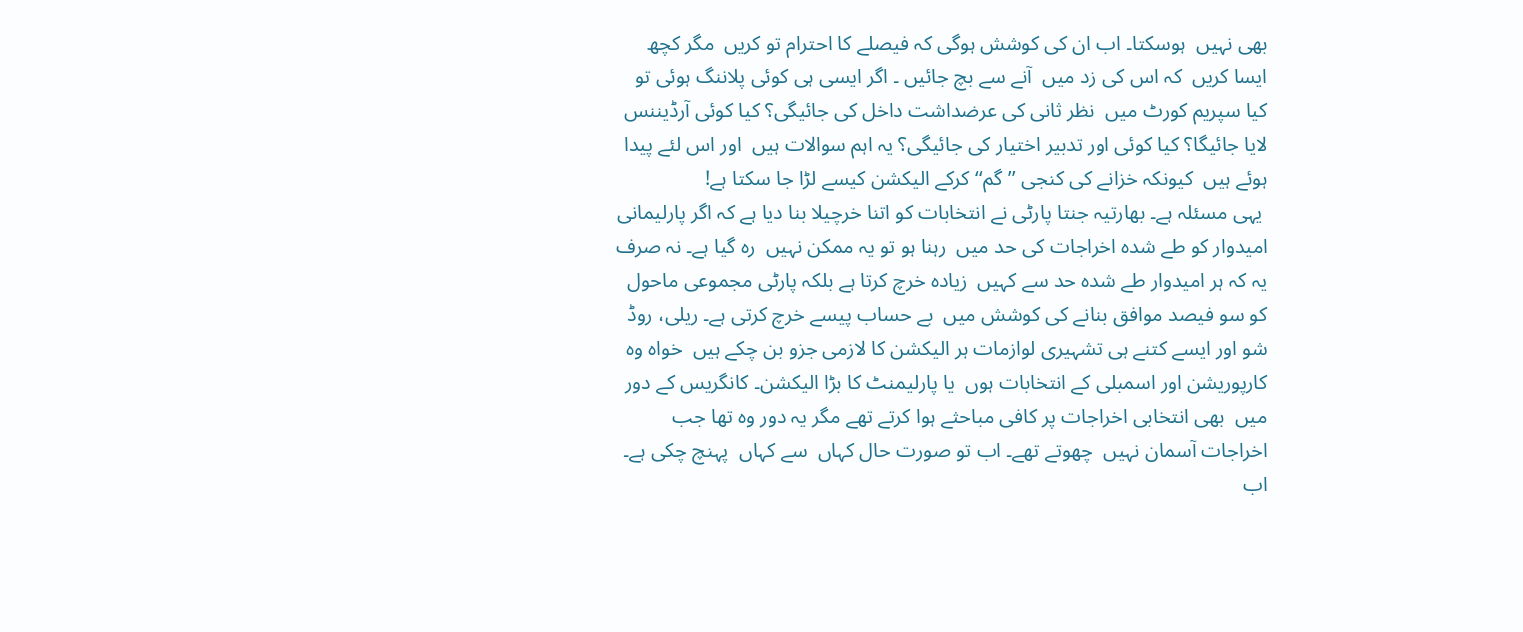بھی نہیں  ہوسکتا۔ اب ان کی کوشش ہوگی کہ فیصلے کا احترام تو کریں  مگر کچھ ایسا کریں  کہ اس کی زد میں  آنے سے بچ جائیں ۔ اگر ایسی ہی کوئی پلاننگ ہوئی تو کیا سپریم کورٹ میں  نظر ثانی کی عرضداشت داخل کی جائیگی؟ کیا کوئی آرڈیننس لایا جائیگا؟ کیا کوئی اور تدبیر اختیار کی جائیگی؟ یہ اہم سوالات ہیں  اور اس لئے پیدا ہوئے ہیں  کیونکہ خزانے کی کنجی ’’گم‘‘ کرکے الیکشن کیسے لڑا جا سکتا ہے!
 یہی مسئلہ ہے۔ بھارتیہ جنتا پارٹی نے انتخابات کو اتنا خرچیلا بنا دیا ہے کہ اگر پارلیمانی امیدوار کو طے شدہ اخراجات کی حد میں  رہنا ہو تو یہ ممکن نہیں  رہ گیا ہے۔ نہ صرف یہ کہ ہر امیدوار طے شدہ حد سے کہیں  زیادہ خرچ کرتا ہے بلکہ پارٹی مجموعی ماحول کو سو فیصد موافق بنانے کی کوشش میں  بے حساب پیسے خرچ کرتی ہے۔ ریلی، روڈ شو اور ایسے کتنے ہی تشہیری لوازمات ہر الیکشن کا لازمی جزو بن چکے ہیں  خواہ وہ کارپوریشن اور اسمبلی کے انتخابات ہوں  یا پارلیمنٹ کا بڑا الیکشن۔ کانگریس کے دور میں  بھی انتخابی اخراجات پر کافی مباحثے ہوا کرتے تھے مگر یہ دور وہ تھا جب اخراجات آسمان نہیں  چھوتے تھے۔ اب تو صورت حال کہاں  سے کہاں  پہنچ چکی ہے۔ اب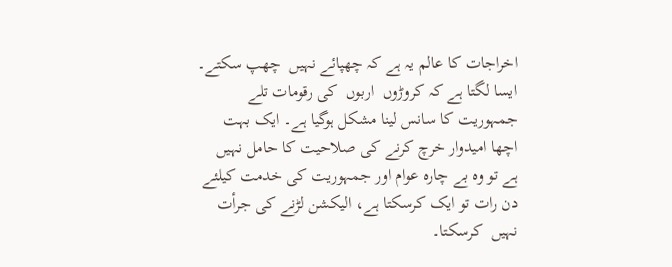اخراجات کا عالم یہ ہے کہ چھپائے نہیں  چھپ سکتے۔ ایسا لگتا ہے کہ کروڑوں  اربوں  کی رقومات تلے جمہوریت کا سانس لینا مشکل ہوگیا ہے۔ ایک بہت اچھا امیدوار خرچ کرنے کی صلاحیت کا حامل نہیں  ہے تو وہ بے چارہ عوام اور جمہوریت کی خدمت کیلئے دن رات تو ایک کرسکتا ہے، الیکشن لڑنے کی جرأت نہیں  کرسکتا۔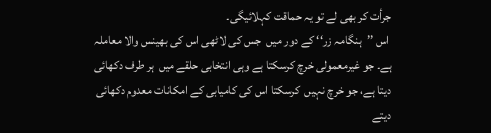جرأت کر بھی لے تو یہ حماقت کہلائیگی۔
 اس ’’ہنگامہ زر‘‘ کے دور میں  جس کی لاٹھی اس کی بھینس والا معاملہ ہے۔ جو غیرمعمولی خرچ کرسکتا ہے وہی انتخابی حلقے میں  ہر طرف دکھائی دیتا ہے، جو خرچ نہیں  کرسکتا اس کی کامیابی کے امکانات معدوم دکھائی دیتے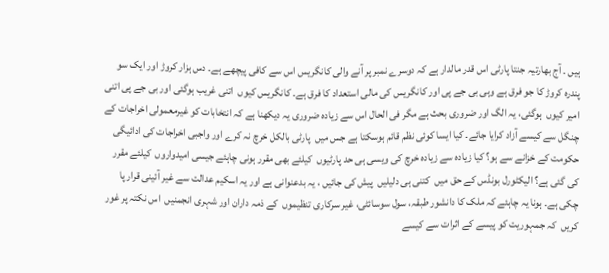ہیں ۔ آج بھارتیہ جنتا پارٹی اس قدر مالدار ہے کہ دوسرے نمبر پر آنے والی کانگریس اس سے کافی پیچھے ہے۔ دس ہزار کروڑ اور ایک سو پندرہ کروڑ کا جو فرق ہے وہی بی جے پی اور کانگریس کی مالی استعداد کا فرق ہے۔ کانگریس کیوں  اتنی غریب ہوگئی اور بی جے پی اتنی امیر کیوں  ہوگئی، یہ الگ اور ضروری بحث ہے مگر فی الحال اس سے زیادہ ضروری یہ دیکھنا ہے کہ انتخابات کو غیرمعمولی اخراجات کے چنگل سے کیسے آزاد کرایا جائے۔ کیا ایسا کوئی نظم قائم ہوسکتا ہے جس میں  پارٹی بالکل خرچ نہ کرے اور واجبی اخراجات کی ادائیگی حکومت کے خزانے سے ہو؟ کیا زیادہ سے زیادہ خرچ کی ویسی ہی حد پارٹیوں  کیلئے بھی مقرر ہونی چاہئے جیسی امیدواروں  کیلئے مقرر کی گئی ہے؟ الیکٹورل بونڈس کے حق میں  کتنی ہی دلیلیں  پیش کی جائیں ، یہ بدعنوانی ہے اور یہ اسکیم عدالت سے غیر آئینی قرار پا چکی ہے۔ ہونا یہ چاہئے کہ ملک کا دانشور طبقہ، سول سوسائٹی، غیر سرکاری تنظیموں  کے ذمہ داران اور شہری انجمنیں  اس نکتہ پر غور کریں  کہ جمہوریت کو پیسے کے اثرات سے کیسے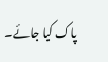پاک کیا جائے۔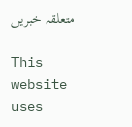متعلقہ خبریں

This website uses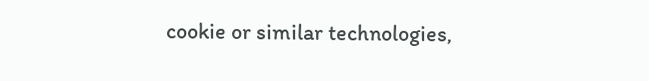cookie or similar technologies,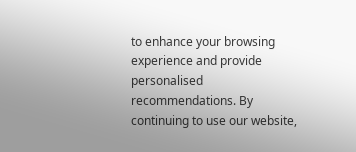to enhance your browsing experience and provide personalised recommendations. By continuing to use our website,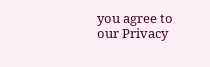you agree to our Privacy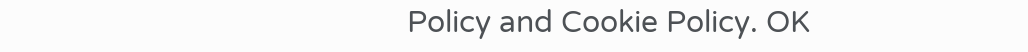Policy and Cookie Policy. OK